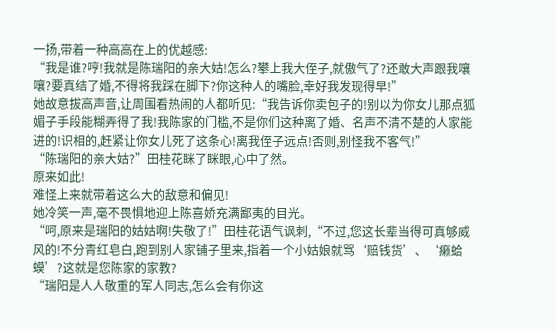一扬,带着一种高高在上的优越感:
“我是谁?哼!我就是陈瑞阳的亲大姑!怎么?攀上我大侄子,就傲气了?还敢大声跟我嚷嚷?要真结了婚,不得将我踩在脚下?你这种人的嘴脸,幸好我发现得早!”
她故意拔高声音,让周围看热闹的人都听见:“我告诉你卖包子的!别以为你女儿那点狐媚子手段能糊弄得了我!我陈家的门槛,不是你们这种离了婚、名声不清不楚的人家能进的!识相的,赶紧让你女儿死了这条心!离我侄子远点!否则,别怪我不客气!”
“陈瑞阳的亲大姑?”田桂花眯了眯眼,心中了然。
原来如此!
难怪上来就带着这么大的敌意和偏见!
她冷笑一声,毫不畏惧地迎上陈喜娇充满鄙夷的目光。
“呵,原来是瑞阳的姑姑啊!失敬了!”田桂花语气讽刺,“不过,您这长辈当得可真够威风的!不分青红皂白,跑到别人家铺子里来,指着一个小姑娘就骂‘赔钱货’、‘癞蛤蟆’?这就是您陈家的家教?
“瑞阳是人人敬重的军人同志,怎么会有你这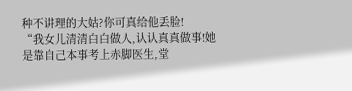种不讲理的大姑?你可真给他丢脸!
“我女儿清清白白做人,认认真真做事!她是靠自己本事考上赤脚医生,堂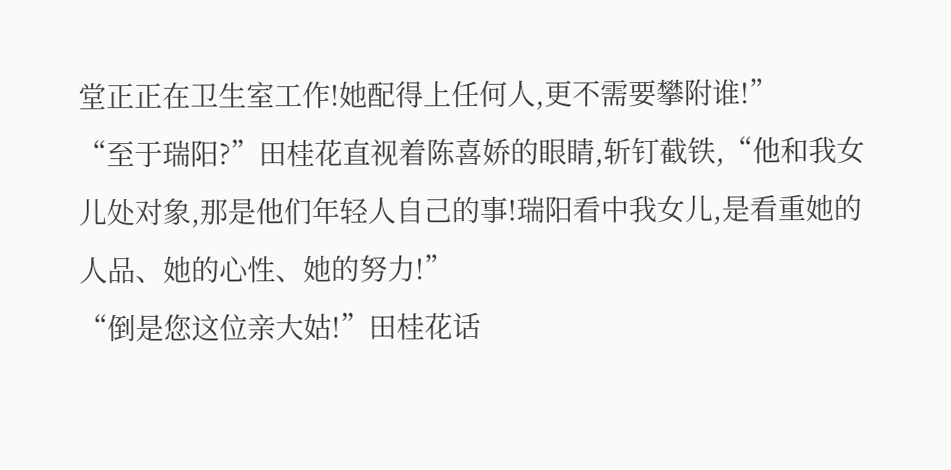堂正正在卫生室工作!她配得上任何人,更不需要攀附谁!”
“至于瑞阳?”田桂花直视着陈喜娇的眼睛,斩钉截铁,“他和我女儿处对象,那是他们年轻人自己的事!瑞阳看中我女儿,是看重她的人品、她的心性、她的努力!”
“倒是您这位亲大姑!”田桂花话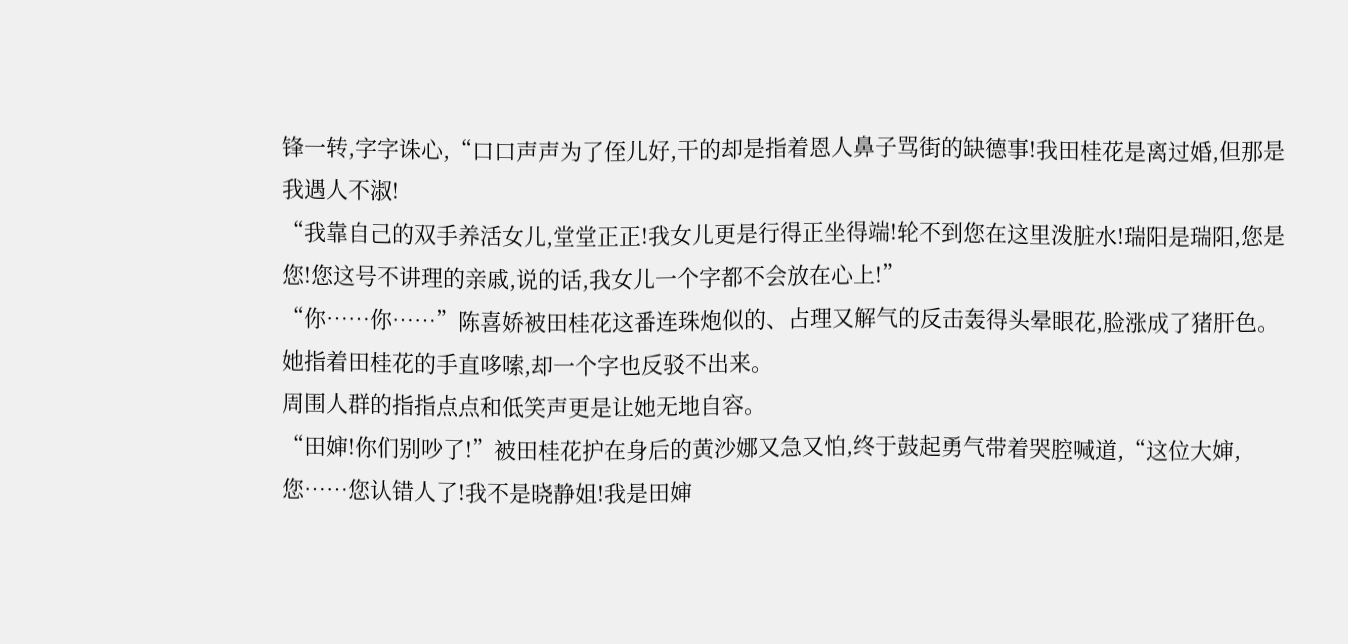锋一转,字字诛心,“口口声声为了侄儿好,干的却是指着恩人鼻子骂街的缺德事!我田桂花是离过婚,但那是我遇人不淑!
“我靠自己的双手养活女儿,堂堂正正!我女儿更是行得正坐得端!轮不到您在这里泼脏水!瑞阳是瑞阳,您是您!您这号不讲理的亲戚,说的话,我女儿一个字都不会放在心上!”
“你……你……”陈喜娇被田桂花这番连珠炮似的、占理又解气的反击轰得头晕眼花,脸涨成了猪肝色。
她指着田桂花的手直哆嗦,却一个字也反驳不出来。
周围人群的指指点点和低笑声更是让她无地自容。
“田婶!你们别吵了!”被田桂花护在身后的黄沙娜又急又怕,终于鼓起勇气带着哭腔喊道,“这位大婶,您……您认错人了!我不是晓静姐!我是田婶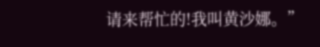请来帮忙的!我叫黄沙娜。”